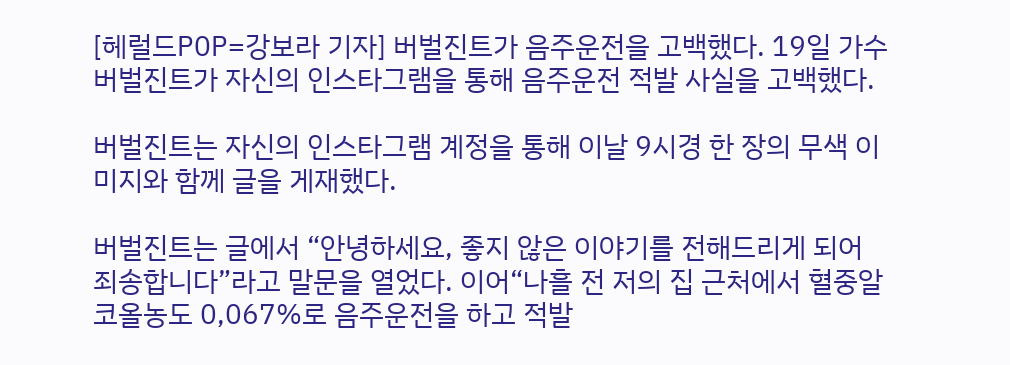[헤럴드POP=강보라 기자] 버벌진트가 음주운전을 고백했다. 19일 가수 버벌진트가 자신의 인스타그램을 통해 음주운전 적발 사실을 고백했다.

버벌진트는 자신의 인스타그램 계정을 통해 이날 9시경 한 장의 무색 이미지와 함께 글을 게재했다.

버벌진트는 글에서 “안녕하세요, 좋지 않은 이야기를 전해드리게 되어 죄송합니다”라고 말문을 열었다. 이어“나흘 전 저의 집 근처에서 혈중알코올농도 0,067%로 음주운전을 하고 적발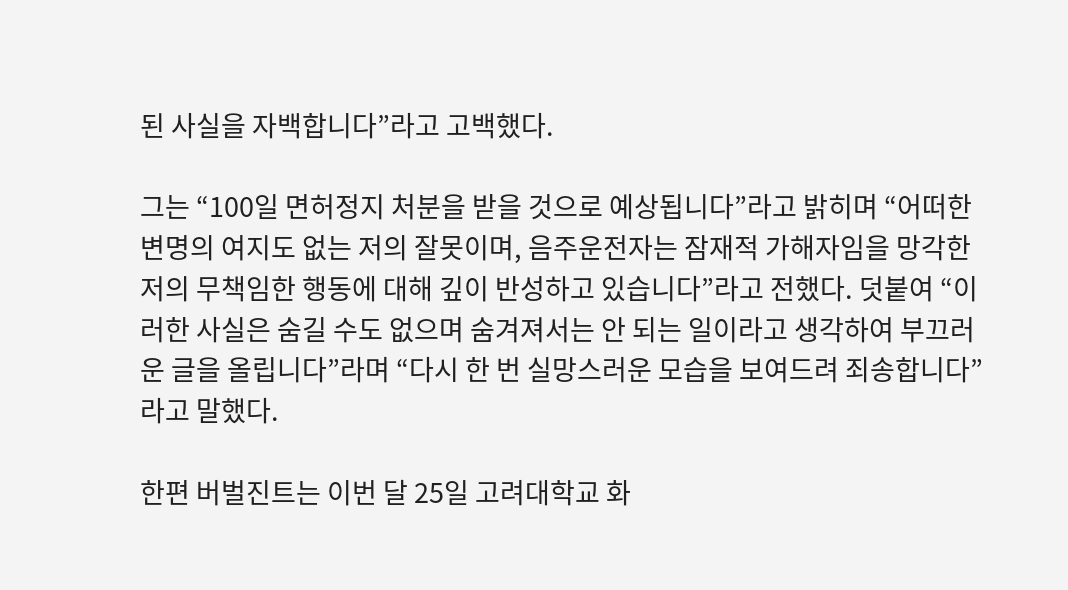된 사실을 자백합니다”라고 고백했다.

그는 “100일 면허정지 처분을 받을 것으로 예상됩니다”라고 밝히며 “어떠한 변명의 여지도 없는 저의 잘못이며, 음주운전자는 잠재적 가해자임을 망각한 저의 무책임한 행동에 대해 깊이 반성하고 있습니다”라고 전했다. 덧붙여 “이러한 사실은 숨길 수도 없으며 숨겨져서는 안 되는 일이라고 생각하여 부끄러운 글을 올립니다”라며 “다시 한 번 실망스러운 모습을 보여드려 죄송합니다”라고 말했다.

한편 버벌진트는 이번 달 25일 고려대학교 화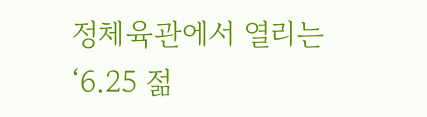정체육관에서 열리는 ‘6.25 젊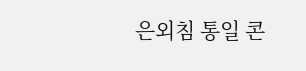은외침 통일 콘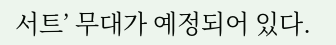서트’ 무대가 예정되어 있다.